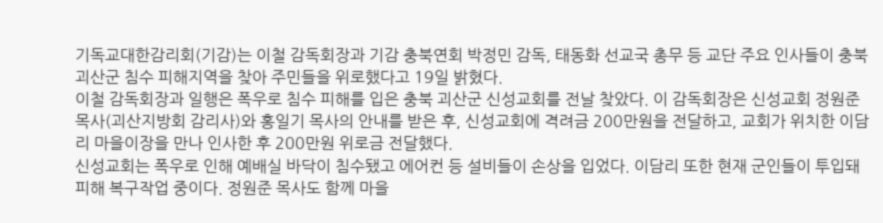기독교대한감리회(기감)는 이철 감독회장과 기감 충북연회 박정민 감독, 태동화 선교국 총무 등 교단 주요 인사들이 충북 괴산군 침수 피해지역을 찾아 주민들을 위로했다고 19일 밝혔다.
이철 감독회장과 일행은 폭우로 침수 피해를 입은 충북 괴산군 신성교회를 전날 찾았다. 이 감독회장은 신성교회 정원준 목사(괴산지방회 감리사)와 홍일기 목사의 안내를 받은 후, 신성교회에 격려금 200만원을 전달하고, 교회가 위치한 이담리 마을이장을 만나 인사한 후 200만원 위로금 전달했다.
신성교회는 폭우로 인해 예배실 바닥이 침수됐고 에어컨 등 설비들이 손상을 입었다. 이담리 또한 현재 군인들이 투입돼 피해 복구작업 중이다. 정원준 목사도 함께 마을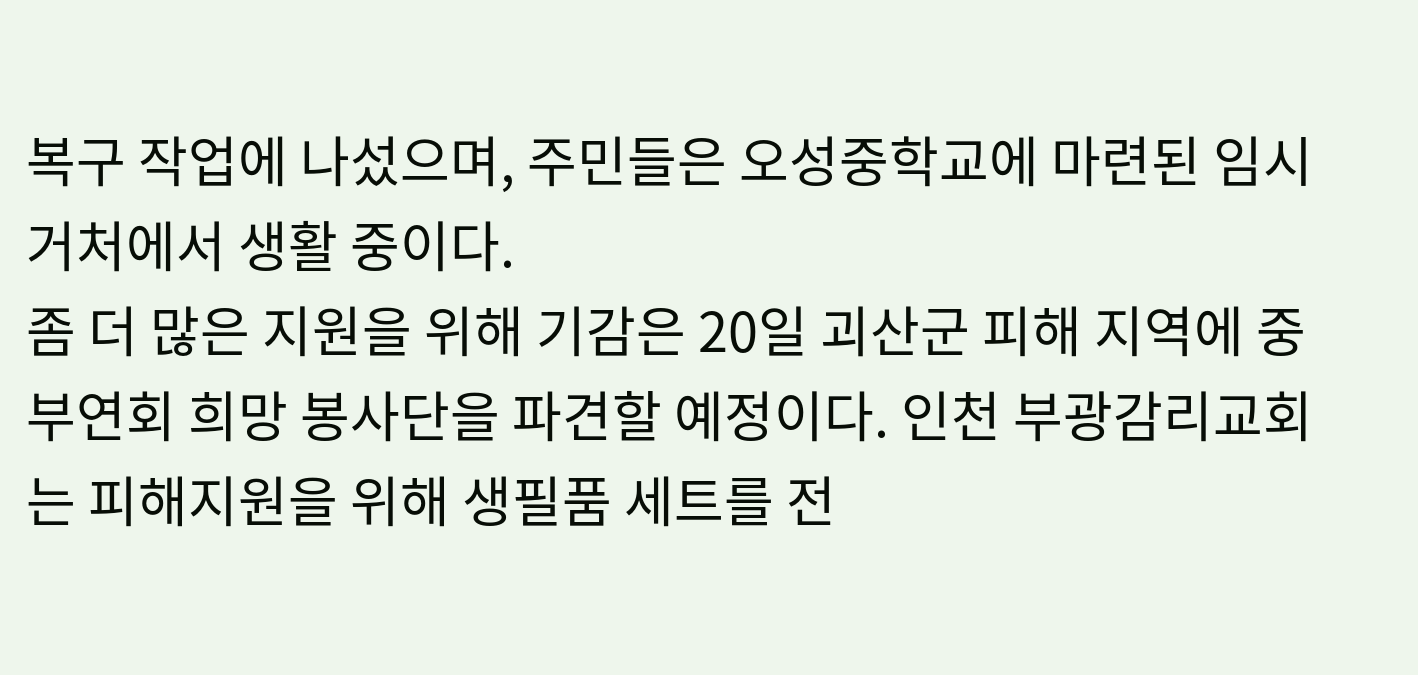복구 작업에 나섰으며, 주민들은 오성중학교에 마련된 임시거처에서 생활 중이다.
좀 더 많은 지원을 위해 기감은 20일 괴산군 피해 지역에 중부연회 희망 봉사단을 파견할 예정이다. 인천 부광감리교회는 피해지원을 위해 생필품 세트를 전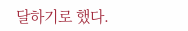달하기로 했다.